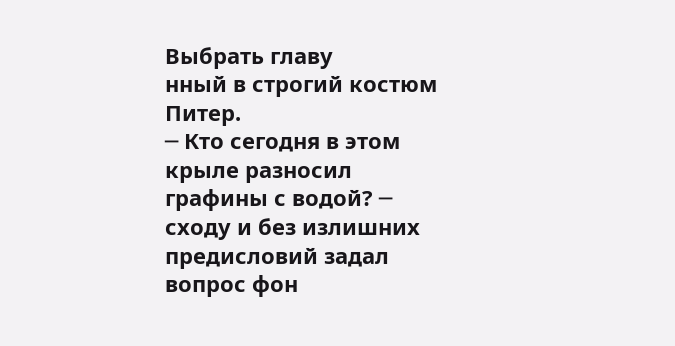Выбрать главу
нный в строгий костюм Питер.                                        ─ Кто сегодня в этом крыле разносил графины с водой? ─ сходу и без излишних предисловий задал вопрос фон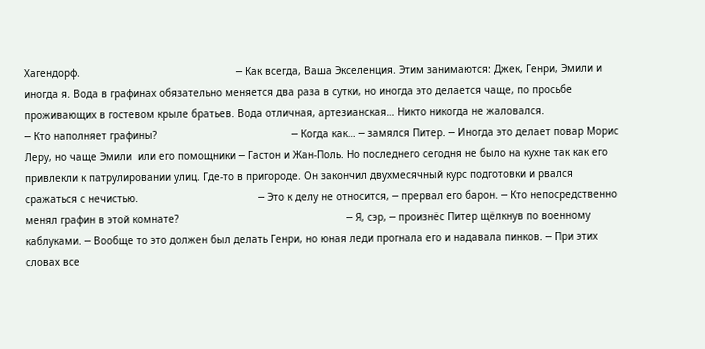Хагендорф.                                                    ─ Как всегда, Ваша Экселенция. Этим занимаются: Джек, Генри, Эмили и иногда я. Вода в графинах обязательно меняется два раза в сутки, но иногда это делается чаще, по просьбе проживающих в гостевом крыле братьев. Вода отличная, артезианская… Никто никогда не жаловался.                                                                ─ Кто наполняет графины?                                             ─ Когда как… ─ замялся Питер. ─ Иногда это делает повар Морис Леру, но чаще Эмили  или его помощники ─ Гастон и Жан-Поль. Но последнего сегодня не было на кухне так как его привлекли к патрулировании улиц. Где-то в пригороде. Он закончил двухмесячный курс подготовки и рвался сражаться с нечистью.                                        ─ Это к делу не относится, ─ прервал его барон. ─ Кто непосредственно менял графин в этой комнате?                                                        ─ Я, сэр, ─ произнёс Питер щёлкнув по военному каблуками. ─ Вообще то это должен был делать Генри, но юная леди прогнала его и надавала пинков. ─ При этих словах все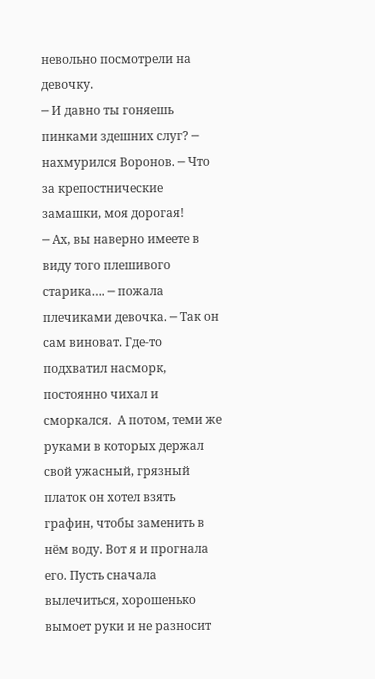невольно посмотрели на девочку.                                                    ─ И давно ты гоняешь пинками здешних слуг? ─ нахмурился Воронов. ─ Что за крепостнические замашки, моя дорогая!                                        ─ Ах, вы наверно имеете в виду того плешивого старика…. ─ пожала плечиками девочка. ─ Так он сам виноват. Где-то подхватил насморк, постоянно чихал и сморкался.  А потом, теми же руками в которых держал свой ужасный, грязный платок он хотел взять графин, чтобы заменить в нём воду. Вот я и прогнала его. Пусть сначала вылечиться, хорошенько вымоет руки и не разносит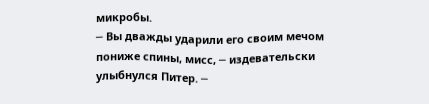микробы.                                                                     ─ Вы дважды ударили его своим мечом пониже спины, мисс, ─ издевательски улыбнулся Питер. ─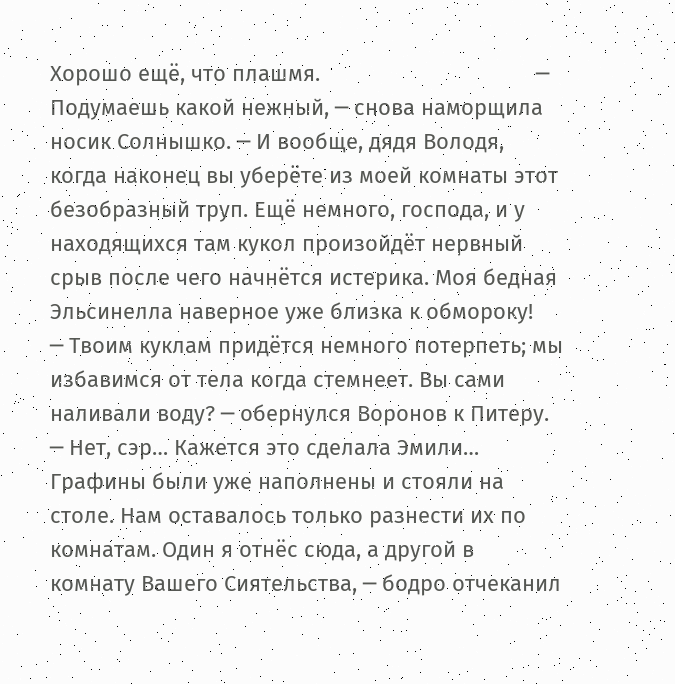Хорошо ещё, что плашмя.                                    ─ Подумаешь какой нежный, ─ снова наморщила носик Солнышко. ─ И вообще, дядя Володя, когда наконец вы уберёте из моей комнаты этот безобразный труп. Ещё немного, господа, и у находящихся там кукол произойдёт нервный срыв после чего начнётся истерика. Моя бедная Эльсинелла наверное уже близка к обмороку!                            ─ Твоим куклам придётся немного потерпеть; мы избавимся от тела когда стемнеет. Вы сами наливали воду? ─ обернулся Воронов к Питеру.                                ─ Нет, сэр… Кажется это сделала Эмили… Графины были уже наполнены и стояли на столе. Нам оставалось только разнести их по комнатам. Один я отнёс сюда, а другой в комнату Вашего Сиятельства, ─ бодро отчеканил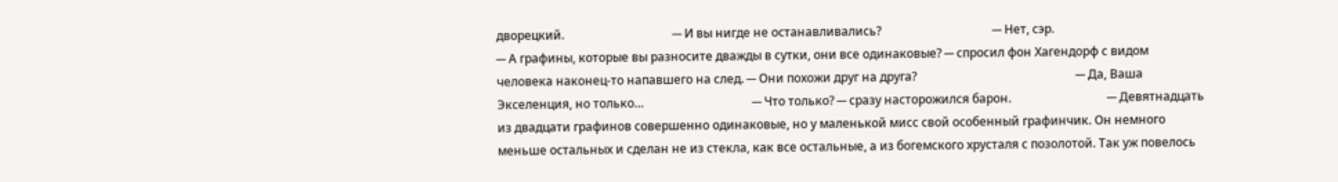дворецкий.                                    ─ И вы нигде не останавливались?                                     ─ Нет, сэр.                                                    ─ А графины, которые вы разносите дважды в сутки, они все одинаковые? ─ спросил фон Хагендорф с видом человека наконец-то напавшего на след. ─ Они похожи друг на друга?                                                     ─ Да, Ваша Экселенция, но только…                                    ─ Что только? ─ сразу насторожился барон.                                ─ Девятнадцать из двадцати графинов совершенно одинаковые, но у маленькой мисс свой особенный графинчик. Он немного меньше остальных и сделан не из стекла, как все остальные, а из богемского хрусталя с позолотой. Так уж повелось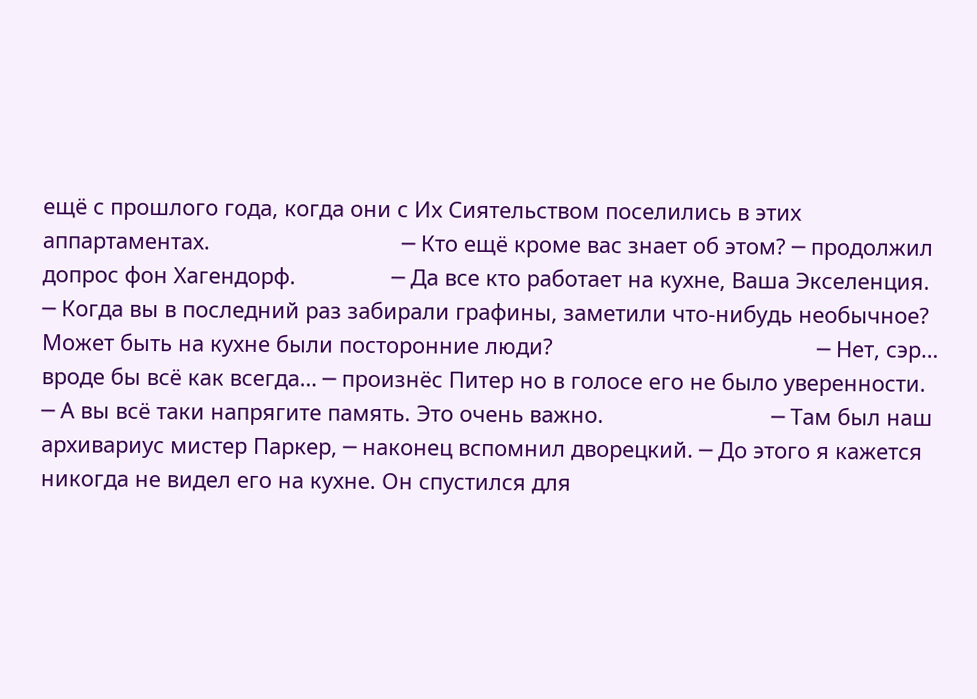ещё с прошлого года, когда они с Их Сиятельством поселились в этих аппартаментах.                                ─ Кто ещё кроме вас знает об этом? ─ продолжил допрос фон Хагендорф.                ─ Да все кто работает на кухне, Ваша Экселенция.                            ─ Когда вы в последний раз забирали графины, заметили что-нибудь необычное? Может быть на кухне были посторонние люди?                                            ─ Нет, сэр… вроде бы всё как всегда… ─ произнёс Питер но в голосе его не было уверенности.                                                            ─ А вы всё таки напрягите память. Это очень важно.                            ─ Там был наш архивариус мистер Паркер, ─ наконец вспомнил дворецкий. ─ До этого я кажется никогда не видел его на кухне. Он спустился для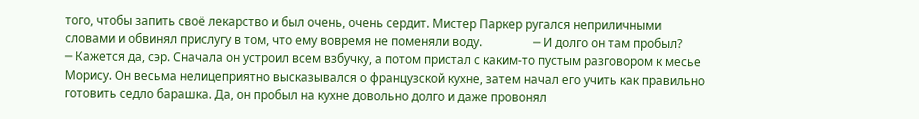того, чтобы запить своё лекарство и был очень, очень сердит. Мистер Паркер ругался неприличными словами и обвинял прислугу в том, что ему вовремя не поменяли воду.                 ─ И долго он там пробыл?                                        ─ Кажется да, сэр. Сначала он устроил всем взбучку, а потом пристал с каким-то пустым разговором к месье Морису. Он весьма нелицеприятно высказывался о французской кухне, затем начал его учить как правильно готовить седло барашка. Да, он пробыл на кухне довольно долго и даже провонял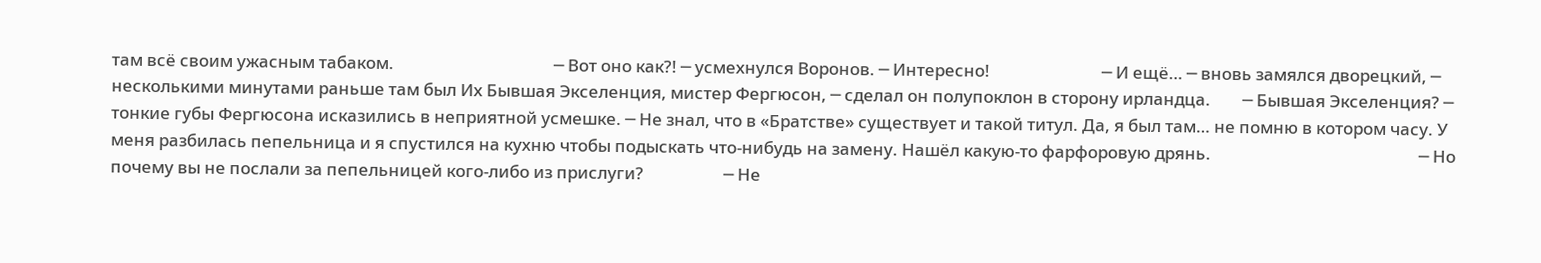там всё своим ужасным табаком.                                        ─ Вот оно как?! ─ усмехнулся Воронов. ─ Интересно!                            ─ И ещё… ─ вновь замялся дворецкий, ─ несколькими минутами раньше там был Их Бывшая Экселенция, мистер Фергюсон, ─ сделал он полупоклон в сторону ирландца.        ─ Бывшая Экселенция? ─ тонкие губы Фергюсона исказились в неприятной усмешке. ─ Не знал, что в «Братстве» существует и такой титул. Да, я был там… не помню в котором часу. У меня разбилась пепельница и я спустился на кухню чтобы подыскать что-нибудь на замену. Нашёл какую-то фарфоровую дрянь.                                                    ─ Но почему вы не послали за пепельницей кого-либо из прислуги?                    ─ Не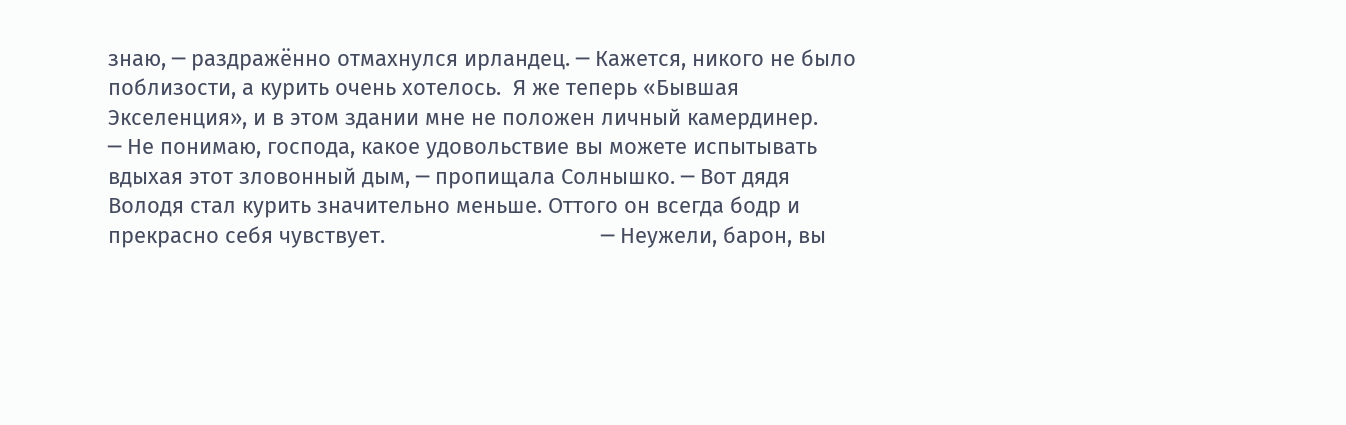знаю, ─ раздражённо отмахнулся ирландец. ─ Кажется, никого не было поблизости, а курить очень хотелось.  Я же теперь «Бывшая Экселенция», и в этом здании мне не положен личный камердинер.                                                ─ Не понимаю, господа, какое удовольствие вы можете испытывать вдыхая этот зловонный дым, ─ пропищала Солнышко. ─ Вот дядя Володя стал курить значительно меньше. Оттого он всегда бодр и прекрасно себя чувствует.                                    ─ Неужели, барон, вы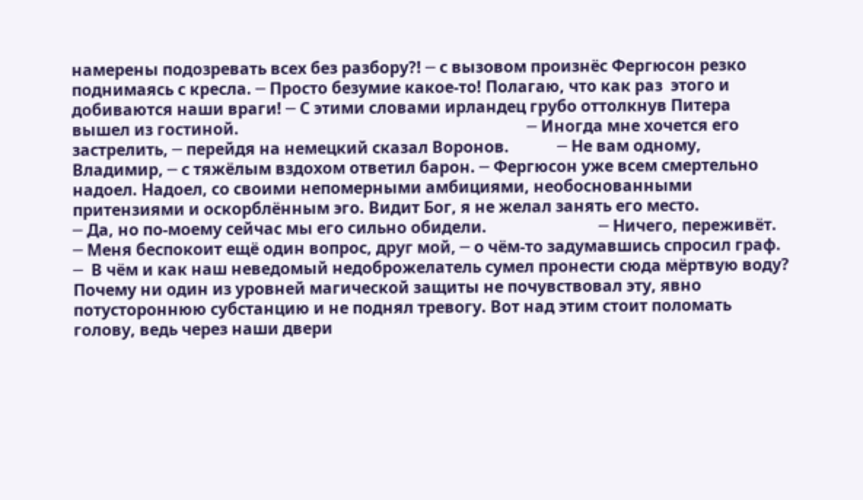намерены подозревать всех без разбору?! ─ с вызовом произнёс Фергюсон резко поднимаясь с кресла. ─ Просто безумие какое-то! Полагаю, что как раз  этого и добиваются наши враги! ─ С этими словами ирландец грубо оттолкнув Питера вышел из гостиной.                                                                        ─ Иногда мне хочется его застрелить, ─ перейдя на немецкий сказал Воронов.            ─ Не вам одному, Владимир, ─ с тяжёлым вздохом ответил барон. ─ Фергюсон уже всем смертельно надоел. Надоел, со своими непомерными амбициями, необоснованными притензиями и оскорблённым эго. Видит Бог, я не желал занять его место.                                            ─ Да, но по-моему сейчас мы его сильно обидели.                            ─ Ничего, переживёт.                                             ─ Меня беспокоит ещё один вопрос, друг мой, ─ о чём-то задумавшись спросил граф. ─  В чём и как наш неведомый недоброжелатель сумел пронести сюда мёртвую воду? Почему ни один из уровней магической защиты не почувствовал эту, явно потустороннюю субстанцию и не поднял тревогу. Вот над этим стоит поломать голову, ведь через наши двери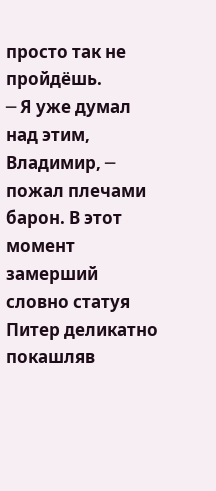просто так не пройдёшь.                                                                ─ Я уже думал над этим, Владимир, ─ пожал плечами барон. В этот момент замерший словно статуя Питер деликатно покашляв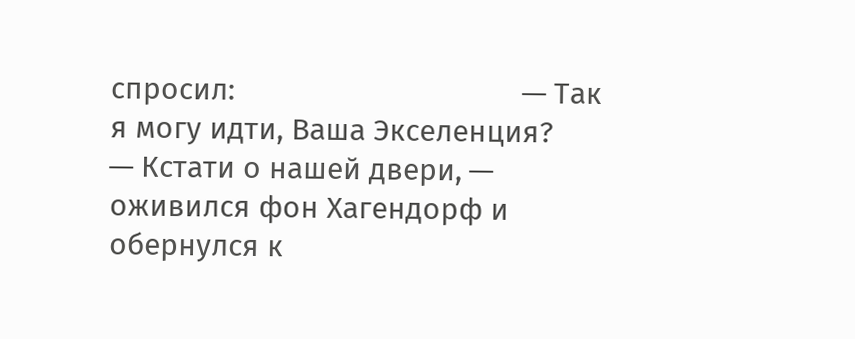спросил:                                    ─ Так я могу идти, Ваша Экселенция?                                    ─ Кстати о нашей двери, ─ оживился фон Хагендорф и обернулся к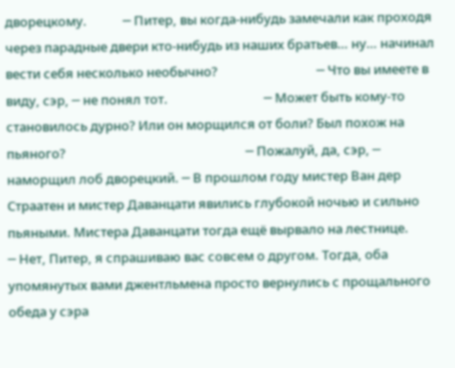дворецкому.            ─ Питер, вы когда-нибудь замечали как проходя через парадные двери кто-нибудь из наших братьев… ну… начинал вести себя несколько необычно?                                 ─ Что вы имеете в виду, сэр, ─ не понял тот.                                ─ Может быть кому-то становилось дурно? Или он морщился от боли? Был похож на пьяного?                                                            ─ Пожалуй, да, сэр, ─ наморщил лоб дворецкий. ─ В прошлом году мистер Ван дер Страатен и мистер Даванцати явились глубокой ночью и сильно пьяными. Мистера Даванцати тогда ещё вырвало на лестнице.                                        ─ Нет, Питер, я спрашиваю вас совсем о другом. Тогда, оба упомянутых вами джентльмена просто вернулись с прощального обеда у сэра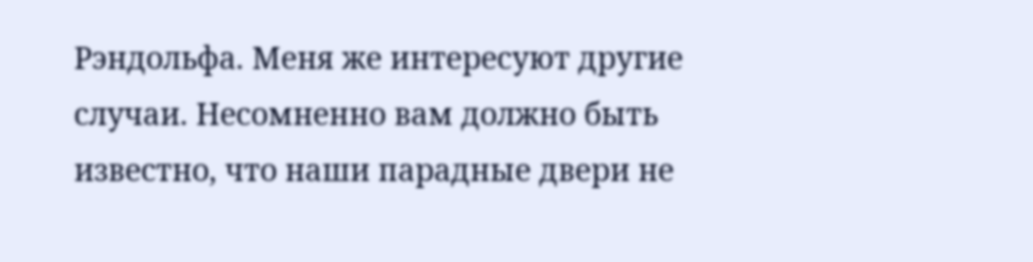Рэндольфа. Меня же интересуют другие случаи. Несомненно вам должно быть известно, что наши парадные двери не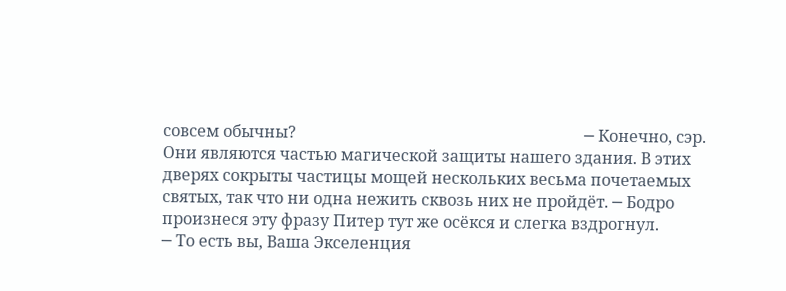совсем обычны?                                                                        ─ Конечно, сэр. Они являются частью магической защиты нашего здания. В этих дверях сокрыты частицы мощей нескольких весьма почетаемых святых, так что ни одна нежить сквозь них не пройдёт. ─ Бодро произнеся эту фразу Питер тут же осёкся и слегка вздрогнул.            ─ То есть вы, Ваша Экселенция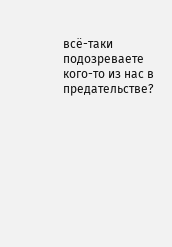всё-таки подозреваете кого-то из нас в предательстве?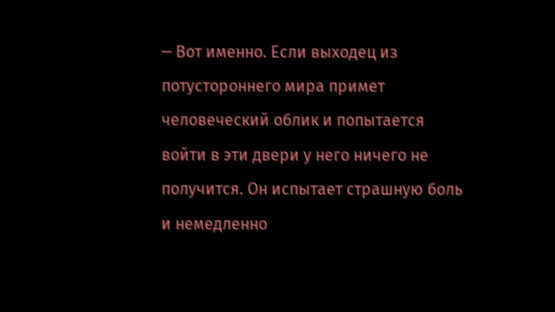─ Вот именно. Если выходец из потустороннего мира примет человеческий облик и попытается войти в эти двери у него ничего не получится. Он испытает страшную боль и немедленно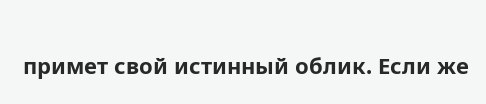примет свой истинный облик. Если же